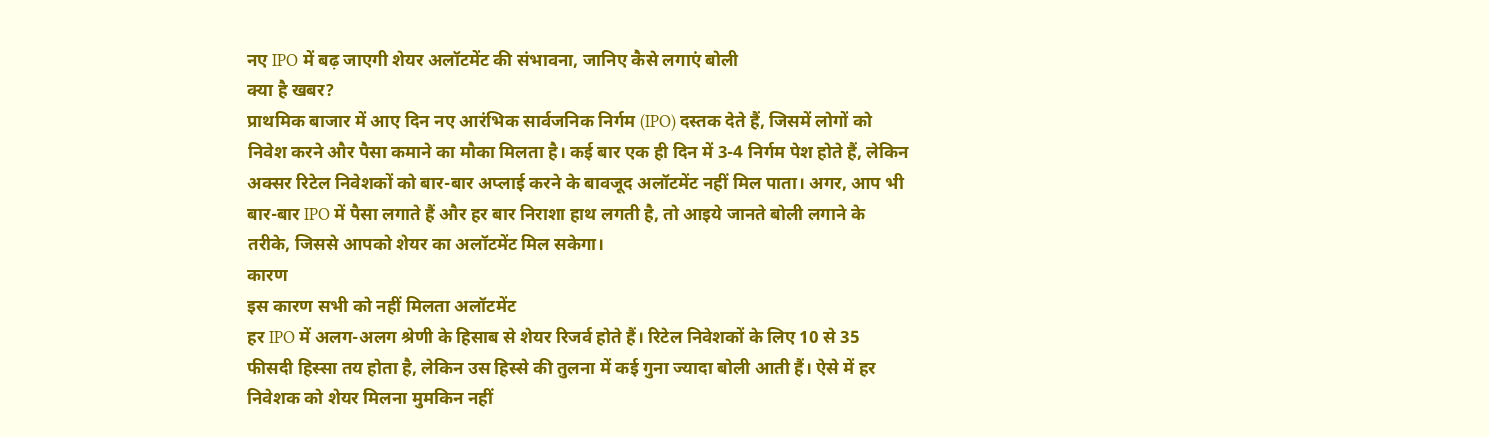नए IPO में बढ़ जाएगी शेयर अलॉटमेंट की संभावना, जानिए कैसे लगाएं बोली
क्या है खबर?
प्राथमिक बाजार में आए दिन नए आरंभिक सार्वजनिक निर्गम (IPO) दस्तक देते हैं, जिसमें लोगों को निवेश करने और पैसा कमाने का मौका मिलता है। कई बार एक ही दिन में 3-4 निर्गम पेश होते हैं, लेकिन अक्सर रिटेल निवेशकों को बार-बार अप्लाई करने के बावजूद अलॉटमेंट नहीं मिल पाता। अगर, आप भी बार-बार IPO में पैसा लगाते हैं और हर बार निराशा हाथ लगती है, तो आइये जानते बोली लगाने के तरीके, जिससे आपको शेयर का अलॉटमेंट मिल सकेगा।
कारण
इस कारण सभी को नहीं मिलता अलॉटमेंट
हर IPO में अलग-अलग श्रेणी के हिसाब से शेयर रिजर्व होते हैं। रिटेल निवेशकों के लिए 10 से 35 फीसदी हिस्सा तय होता है, लेकिन उस हिस्से की तुलना में कई गुना ज्यादा बोली आती हैं। ऐसे में हर निवेशक को शेयर मिलना मुमकिन नहीं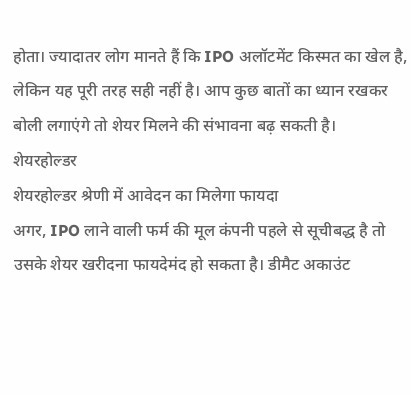होता। ज्यादातर लोग मानते हैं कि IPO अलॉटमेंट किस्मत का खेल है, लेकिन यह पूरी तरह सही नहीं है। आप कुछ बातों का ध्यान रखकर बोली लगाएंगे तो शेयर मिलने की संभावना बढ़ सकती है।
शेयरहोल्डर
शेयरहोल्डर श्रेणी में आवेदन का मिलेगा फायदा
अगर, IPO लाने वाली फर्म की मूल कंपनी पहले से सूचीबद्ध है तो उसके शेयर खरीदना फायदेमंद हो सकता है। डीमैट अकाउंट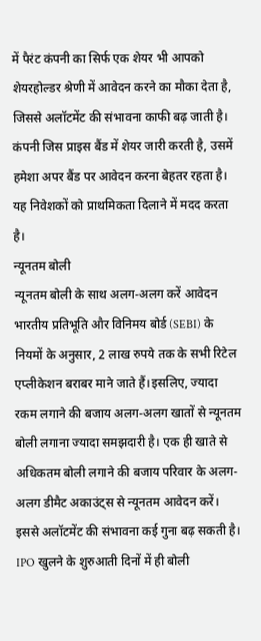में पैरंट कंपनी का सिर्फ एक शेयर भी आपको शेयरहोल्डर श्रेणी में आवेदन करने का मौका देता है, जिससे अलॉटमेंट की संभावना काफी बढ़ जाती है। कंपनी जिस प्राइस बैंड में शेयर जारी करती है, उसमें हमेशा अपर बैंड पर आवेदन करना बेहतर रहता है। यह निवेशकों को प्राथमिकता दिलाने में मदद करता है।
न्यूनतम बोली
न्यूनतम बोली के साथ अलग-अलग करें आवेदन
भारतीय प्रतिभूति और विनिमय बोर्ड (SEBI) के नियमों के अनुसार, 2 लाख रुपये तक के सभी रिटेल एप्लीकेशन बराबर माने जाते हैं।इसलिए, ज्यादा रकम लगाने की बजाय अलग-अलग खातों से न्यूनतम बोली लगाना ज्यादा समझदारी है। एक ही खाते से अधिकतम बोली लगाने की बजाय परिवार के अलग-अलग डीमैट अकाउंट्स से न्यूनतम आवेदन करें। इससे अलॉटमेंट की संभावना कई गुना बढ़ सकती है। IPO खुलने के शुरुआती दिनों में ही बोली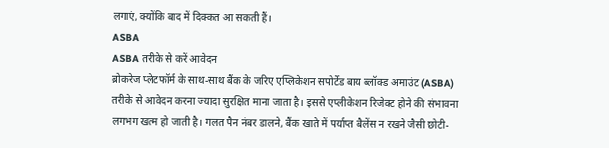लगाएं, क्योंकि बाद में दिक्कत आ सकती हैं।
ASBA
ASBA तरीके से करें आवेदन
ब्रोकरेज प्लेटफॉर्म के साथ-साथ बैंक के जरिए एप्लिकेशन सपोर्टेड बाय ब्लॉक्ड अमाउंट (ASBA) तरीके से आवेदन करना ज्यादा सुरक्षित माना जाता है। इससे एप्लीकेशन रिजेक्ट होने की संभावना लगभग खत्म हो जाती है। गलत पैन नंबर डालने, बैंक खाते में पर्याप्त बैलेंस न रखने जैसी छोटी-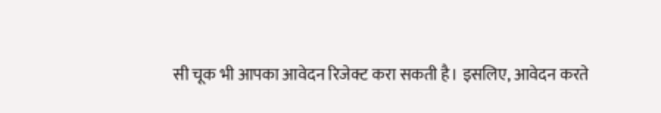सी चूक भी आपका आवेदन रिजेक्ट करा सकती है। इसलिए, आवेदन करते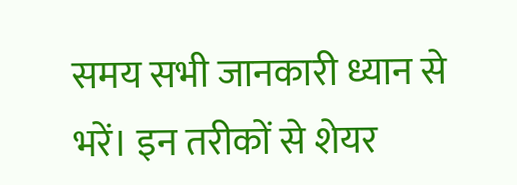समय सभी जानकारी ध्यान से भरें। इन तरीकों से शेयर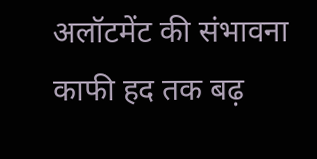अलॉटमेंट की संभावना काफी हद तक बढ़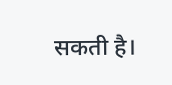सकती है।